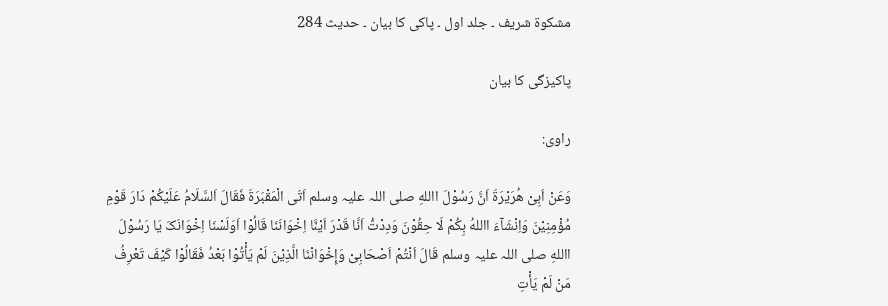مشکوۃ شریف ۔ جلد اول ۔ پاکی کا بیان ۔ حدیث 284

پاکیزگی کا بیان

راوی:

وَعَنْ اَبِیْ ھُرَیْرَۃَ اَنَّ رَسُوْلَ االلهِ صلی اللہ علیہ وسلم اَتَی الْمَقْبَرَۃَ فَقَالَ اَلسَّلَامُ عَلَیْکُمْ دَارَ قَوْمِ مُؤْمِنِیْنَ وَاِنْشَآءَ االلهُ بِکُمْ لَا حِقُوْنَ وَدِدْتُّ اَنَّا قَدْرَ اَیْنَّا اِخْوَانَنَا قَالُوْا اَوَلَسْنَا اِخْوَانَکَ یَا رَسُوْلَ االلهِ صلی اللہ علیہ وسلم قَالَ اَنْتُمْ اَصْحَابِیْ وَإِخْوَانْنَا الَّذِیْنَ لَمْ یَأْتُوْا بَعْدُ فَقَالُوْا کَیْفَ تَعْرِفُ مَنْ لَمْ یَأْتِ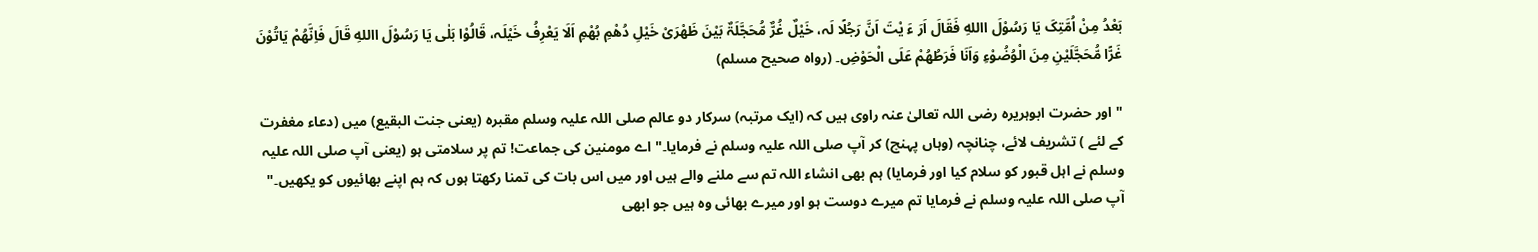بَعْدُ مِنْ اُمَّتِکَ یَا رَسُوْلَ االلهِ فَقَالَ اَرَ ءَ یْتَ اَنَّ رَجُلًا لَہ، خَیْلٌ غُرٌّ مُّحَجَّلَۃٌ بَیْنَ ظَھْرَیْ خَیْلِ دُھْمِ بُھْمِ اَلَا یَعْرِفُ خَیْلَہ، قَالُوْا بَلٰی یَا رَسُوْلَ االلهِ قَالَ فَاِنَّھُمْ یَاتُوْنَ غَرًّا مُّحَجَّلَیْنِ مِنَ الْوُضُوْءِ وَاَنَا فَرَطُھُمْ عَلَی الْحَوْضِ۔ (رواہ صحیح مسلم)

" اور حضرت ابوہریرہ رضی اللہ تعالیٰ عنہ راوی ہیں کہ (ایک مرتبہ) سرکار دو عالم صلی اللہ علیہ وسلم مقبرہ (یعنی جنت البقیع) میں (دعاء مغفرت کے لئے ) تشریف لائے، چنانچہ (وہاں پہنچ) کر آپ صلی اللہ علیہ وسلم نے فرمایا۔" اے مومنین کی جماعت! تم پر سلامتی ہو (یعنی آپ صلی اللہ علیہ وسلم نے اہل قبور کو سلام کیا اور فرمایا) ہم بھی انشاء اللہ تم سے ملنے والے ہیں اور میں اس بات کی تمنا رکھتا ہوں کہ ہم اپنے بھائیوں کو یکھیں۔" آپ صلی اللہ علیہ وسلم نے فرمایا تم میرے دوست ہو اور میرے بھائی وہ ہیں جو ابھی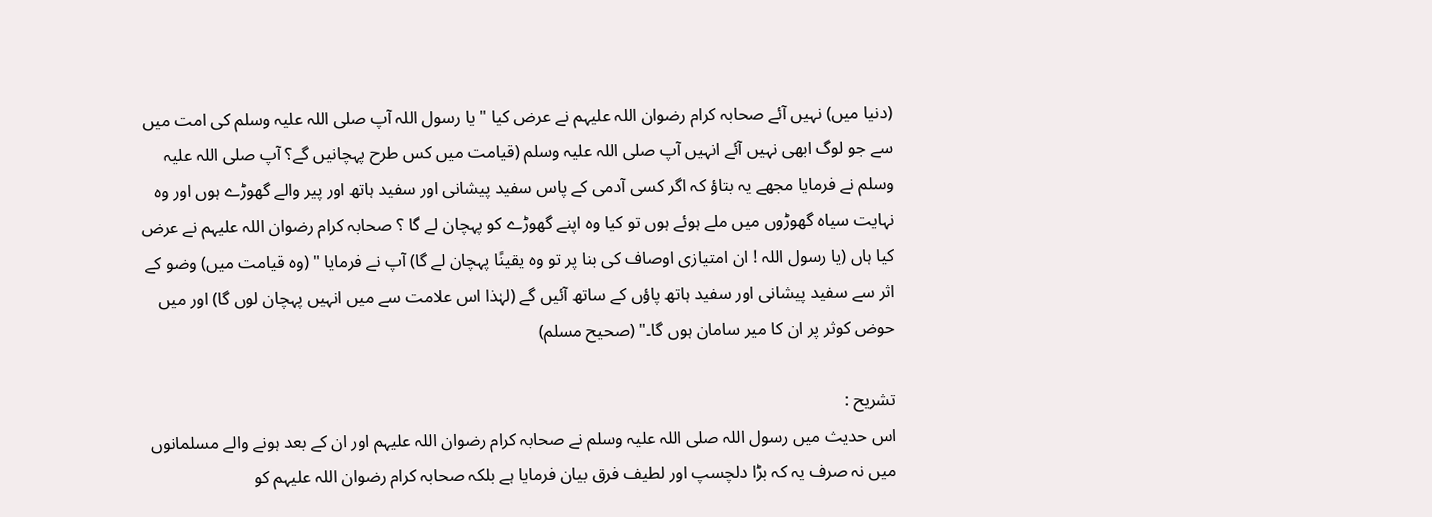(دنیا میں) نہیں آئے صحابہ کرام رضوان اللہ علیہم نے عرض کیا " یا رسول اللہ آپ صلی اللہ علیہ وسلم کی امت میں سے جو لوگ ابھی نہیں آئے انہیں آپ صلی اللہ علیہ وسلم (قیامت میں کس طرح پہچانیں گے؟ آپ صلی اللہ علیہ وسلم نے فرمایا مجھے یہ بتاؤ کہ اگر کسی آدمی کے پاس سفید پیشانی اور سفید ہاتھ اور پیر والے گھوڑے ہوں اور وہ نہایت سیاہ گھوڑوں میں ملے ہوئے ہوں تو کیا وہ اپنے گھوڑے کو پہچان لے گا ؟ صحابہ کرام رضوان اللہ علیہم نے عرض کیا ہاں (یا رسول اللہ ! ان امتیازی اوصاف کی بنا پر تو وہ یقینًا پہچان لے گا) آپ نے فرمایا " (وہ قیامت میں) وضو کے اثر سے سفید پیشانی اور سفید ہاتھ پاؤں کے ساتھ آئیں گے (لہٰذا اس علامت سے میں انہیں پہچان لوں گا) اور میں حوض کوثر پر ان کا میر سامان ہوں گا۔" (صحیح مسلم)

تشریح :
اس حدیث میں رسول اللہ صلی اللہ علیہ وسلم نے صحابہ کرام رضوان اللہ علیہم اور ان کے بعد ہونے والے مسلمانوں میں نہ صرف یہ کہ بڑا دلچسپ اور لطیف فرق بیان فرمایا ہے بلکہ صحابہ کرام رضوان اللہ علیہم کو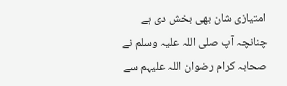امتیازی شان بھی بخش دی ہے چنانچہ آپ صلی اللہ علیہ وسلم نے صحابہ کرام رضوان اللہ علیہم سے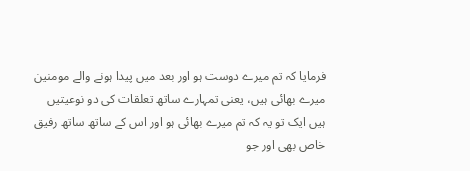فرمایا کہ تم میرے دوست ہو اور بعد میں پیدا ہونے والے مومنین میرے بھائی ہیں، یعنی تمہارے ساتھ تعلقات کی دو نوعیتیں ہیں ایک تو یہ کہ تم میرے بھائی ہو اور اس کے ساتھ ساتھ رفیق خاص بھی اور جو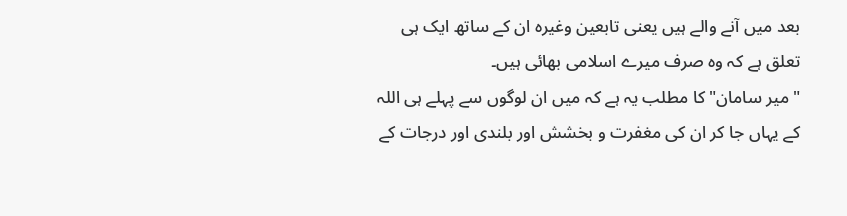بعد میں آنے والے ہیں یعنی تابعین وغیرہ ان کے ساتھ ایک ہی تعلق ہے کہ وہ صرف میرے اسلامی بھائی ہیں۔
" میر سامان" کا مطلب یہ ہے کہ میں ان لوگوں سے پہلے ہی اللہ کے یہاں جا کر ان کی مغفرت و بخشش اور بلندی اور درجات کے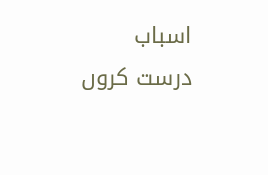اسباب درست کروں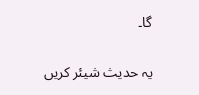گا۔

یہ حدیث شیئر کریں